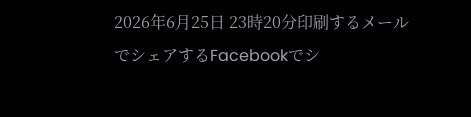2026年6月25日 23時20分印刷するメールでシェアするFacebookでシ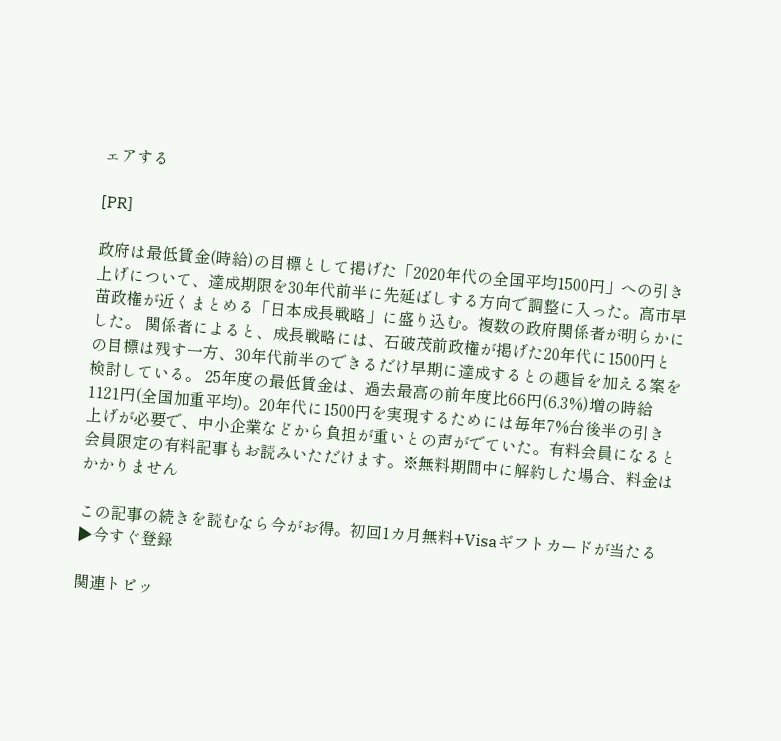ェアする

[PR]

政府は最低賃金(時給)の目標として掲げた「2020年代の全国平均1500円」への引き上げについて、達成期限を30年代前半に先延ばしする方向で調整に入った。高市早苗政権が近くまとめる「日本成長戦略」に盛り込む。複数の政府関係者が明らかにした。 関係者によると、成長戦略には、石破茂前政権が掲げた20年代に1500円との目標は残す一方、30年代前半のできるだけ早期に達成するとの趣旨を加える案を検討している。 25年度の最低賃金は、過去最高の前年度比66円(6.3%)増の時給1121円(全国加重平均)。20年代に1500円を実現するためには毎年7%台後半の引き上げが必要で、中小企業などから負担が重いとの声がでていた。有料会員になると会員限定の有料記事もお読みいただけます。※無料期間中に解約した場合、料金はかかりません

この記事の続きを読むなら今がお得。初回1カ月無料+Visaギフトカードが当たる▶今すぐ登録

関連トピッ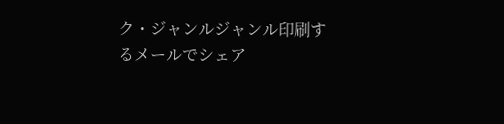ク・ジャンルジャンル印刷するメールでシェア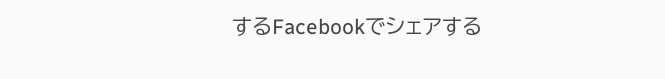するFacebookでシェアする